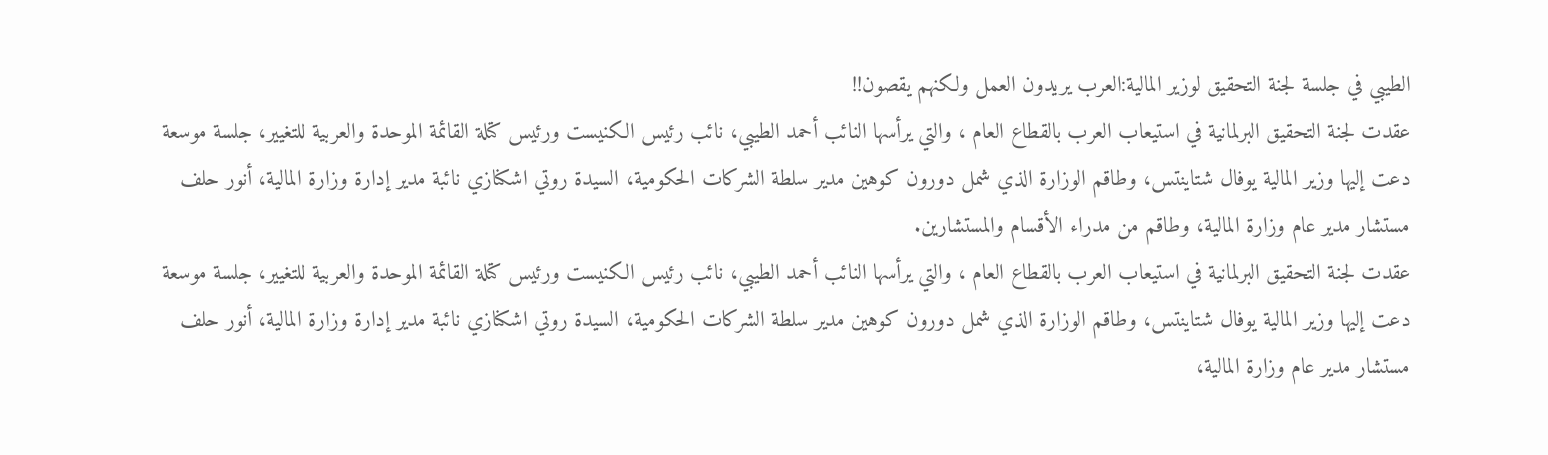الطيبي في جلسة لجنة التحقيق لوزير المالية:العرب يريدون العمل ولكنهم يقصون!!
عقدت لجنة التحقيق البرلمانية في استيعاب العرب بالقطاع العام ، والتي يرأسها النائب أحمد الطيبي، نائب رئيس الكنيست ورئيس كتلة القائمة الموحدة والعربية للتغيير، جلسة موسعة دعت إليها وزير المالية يوفال شتاينتس، وطاقم الوزارة الذي شمل دورون كوهين مدير سلطة الشركات الحكومية، السيدة روتي اشكنازي نائبة مدير إدارة وزارة المالية، أنور حلف مستشار مدير عام وزارة المالية، وطاقم من مدراء الأقسام والمستشارين.
عقدت لجنة التحقيق البرلمانية في استيعاب العرب بالقطاع العام ، والتي يرأسها النائب أحمد الطيبي، نائب رئيس الكنيست ورئيس كتلة القائمة الموحدة والعربية للتغيير، جلسة موسعة دعت إليها وزير المالية يوفال شتاينتس، وطاقم الوزارة الذي شمل دورون كوهين مدير سلطة الشركات الحكومية، السيدة روتي اشكنازي نائبة مدير إدارة وزارة المالية، أنور حلف مستشار مدير عام وزارة المالية،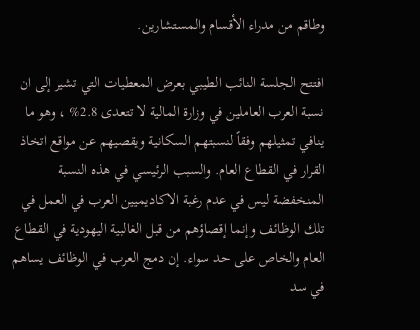وطاقم من مدراء الأقسام والمستشارين.

افتتح الجلسة النائب الطيبي بعرض المعطيات التي تشير إلى ان نسبة العرب العاملين في وزارة المالية لا تتعدى 2.8% ، وهو ما ينافي تمثيلهم وفقاً لنسبتهم السكانية ويقصيهم عن مواقع اتخاذ القرار في القطاع العام. والسبب الرئيسي في هذه النسبة المنخفضة ليس في عدم رغبة الاكاديميين العرب في العمل في تلك الوظائف وإنما إقصاؤهم من قبل الغالبية اليهودية في القطاع العام والخاص على حد سواء. إن دمج العرب في الوظائف يساهم في سد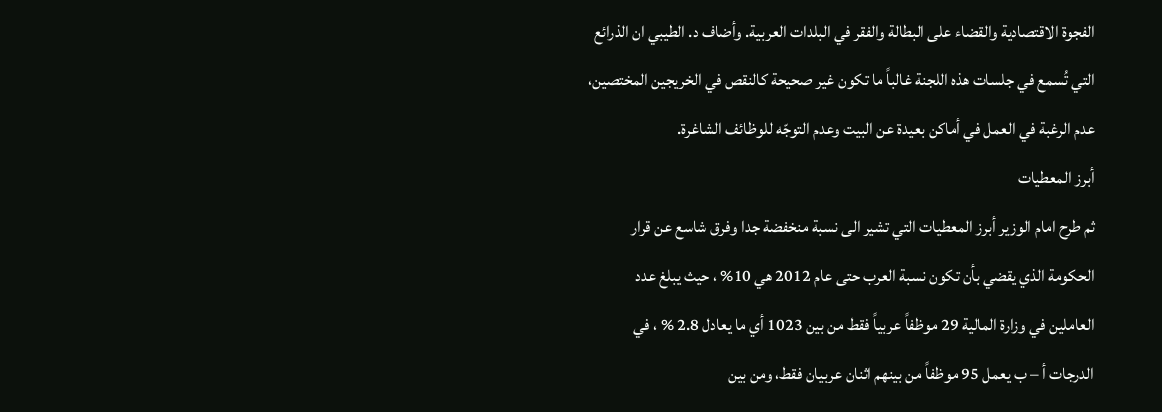الفجوة الاقتصادية والقضاء على البطالة والفقر في البلدات العربية. وأضاف د. الطيبي ان الذرائع التي تُسمع في جلسات هذه اللجنة غالباً ما تكون غير صحيحة كالنقص في الخريجين المختصين، عدم الرغبة في العمل في أماكن بعيدة عن البيت وعدم التوجّه للوظائف الشاغرة.
أبرز المعطيات
ثم طرح امام الوزير أبرز المعطيات التي تشير الى نسبة منخفضة جدا وفرق شاسع عن قرار الحكومة الذي يقضي بأن تكون نسبة العرب حتى عام 2012 هي 10% ، حيث يبلغ عدد العاملين في وزارة المالية 29 موظفاً عربياً فقط من بين 1023 أي ما يعادل 2.8 % ، في الدرجات أ – ب يعمل 95 موظفاً من بينهم اثنان عربيان فقط، ومن بين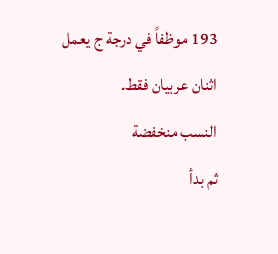193 موظفاً في درجة ج يعمل اثنان عربيان فقط.
النسب منخفضة
ثم بدأ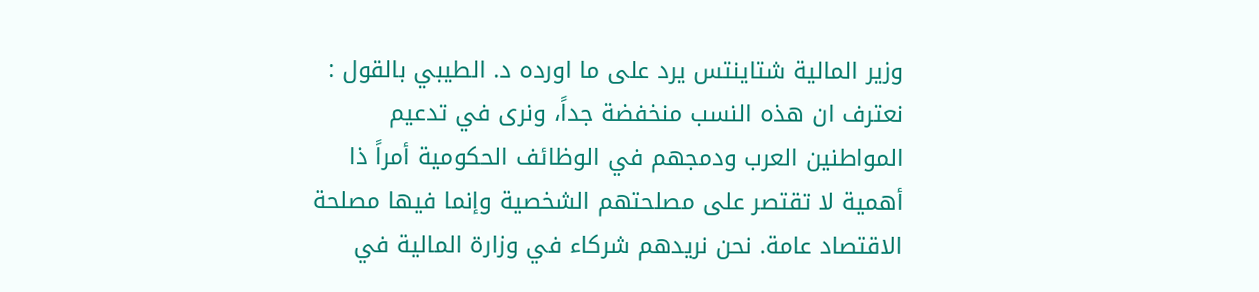وزير المالية شتاينتس يرد على ما اورده د. الطيبي بالقول : نعترف ان هذه النسب منخفضة جداً، ونرى في تدعيم المواطنين العرب ودمجهم في الوظائف الحكومية أمراً ذا أهمية لا تقتصر على مصلحتهم الشخصية وإنما فيها مصلحة الاقتصاد عامة. نحن نريدهم شركاء في وزارة المالية في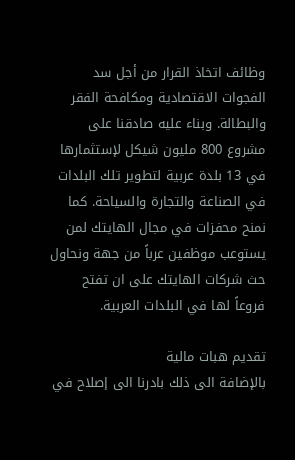وظائف اتخاذ القرار من أجل سد الفجوات الاقتصادية ومكافحة الفقر والبطالة. وبناء عليه صادقنا على مشروع 800 مليون شيكل لإستثمارها في 13 بلدة عربية لتطوير تلك البلدات في الصناعة والتجارة والسياحة. كما نمنح محفزات في مجال الهايتك لمن يستوعب موظفين عرباً من جهة ونحاول حث شركات الهايتك على ان تفتح فروعاً لها في البلدات العربية.

تقديم هبات مالية
بالإضافة الى ذلك بادرنا الى إصلاح في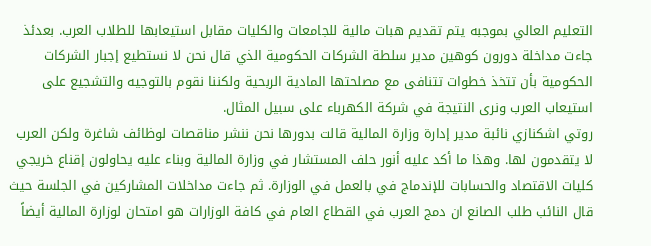التعليم العالي بموجبه يتم تقديم هبات مالية للجامعات والكليات مقابل استيعابها للطلاب العرب. بعدئذ جاءت مداخلة دورون كوهين مدير سلطة الشركات الحكومية الذي قال نحن لا نستطيع إجبار الشركات الحكومية بأن تتخذ خطوات تتنافى مع مصلحتها المادية الربحية ولكننا نقوم بالتوجيه والتشجيع على استيعاب العرب ونرى النتيجة في شركة الكهرباء على سبيل المثال.
روتي اشكنازي نائبة مدير إدارة وزارة المالية قالت بدورها نحن ننشر مناقصات لوظائف شاغرة ولكن العرب لا يتقدمون لها. وهذا ما أكد عليه أنور حلف المستشار في وزارة المالية وبناء عليه يحاولون إقناع خريجي كليات الاقتصاد والحسابات للإندماج في بالعمل في الوزارة. ثم جاءت مداخلات المشاركين في الجلسة حيث قال النائب طلب الصانع ان دمج العرب في القطاع العام في كافة الوزارات هو امتحان لوزارة المالية أيضاً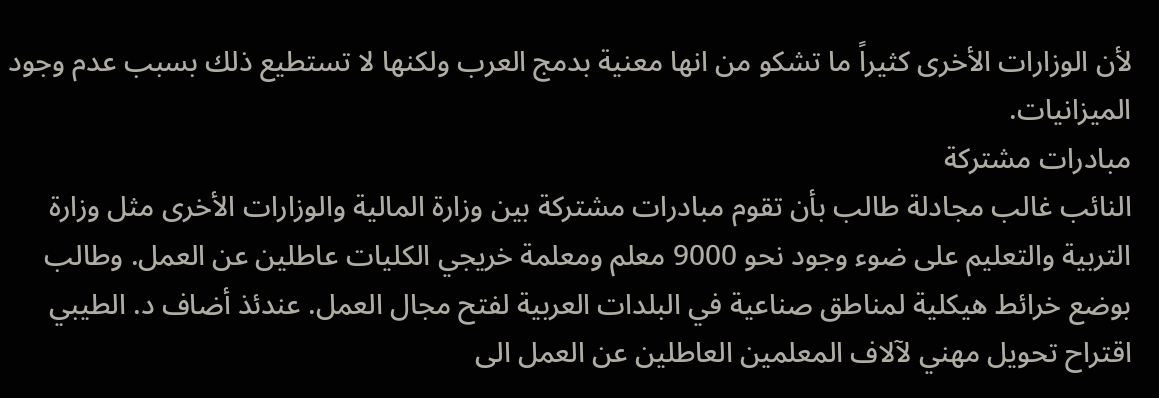لأن الوزارات الأخرى كثيراً ما تشكو من انها معنية بدمج العرب ولكنها لا تستطيع ذلك بسبب عدم وجود الميزانيات.
مبادرات مشتركة
النائب غالب مجادلة طالب بأن تقوم مبادرات مشتركة بين وزارة المالية والوزارات الأخرى مثل وزارة التربية والتعليم على ضوء وجود نحو 9000 معلم ومعلمة خريجي الكليات عاطلين عن العمل. وطالب بوضع خرائط هيكلية لمناطق صناعية في البلدات العربية لفتح مجال العمل. عندئذ أضاف د. الطيبي اقتراح تحويل مهني لآلاف المعلمين العاطلين عن العمل الى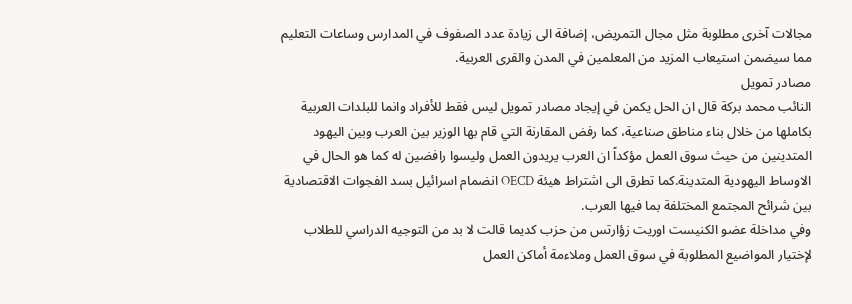مجالات آخرى مطلوبة مثل مجال التمريض، إضافة الى زيادة عدد الصفوف في المدارس وساعات التعليم مما سيضمن استيعاب المزيد من المعلمين في المدن والقرى العربية.
مصادر تمويل
النائب محمد بركة قال ان الحل يكمن في إيجاد مصادر تمويل ليس فقط للأفراد وانما للبلدات العربية بكاملها من خلال بناء مناطق صناعية، كما رفض المقارنة التي قام بها الوزير بين العرب وبين اليهود المتدينين من حيث سوق العمل مؤكداً ان العرب يريدون العمل وليسوا رافضين له كما هو الحال في الاوساط اليهودية المتدينة.كما تطرق الى اشتراط هيئة OECD انضمام اسرائيل بسد الفجوات الاقتصادية بين شرائح المجتمع المختلفة بما فيها العرب.
وفي مداخلة عضو الكنيست اوريت زؤارتس من حزب كديما قالت لا بد من التوجيه الدراسي للطلاب لإختيار المواضيع المطلوبة في سوق العمل وملاءمة أماكن العمل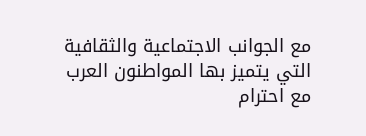مع الجوانب الاجتماعية والثقافية التي يتميز بها المواطنون العرب مع احترام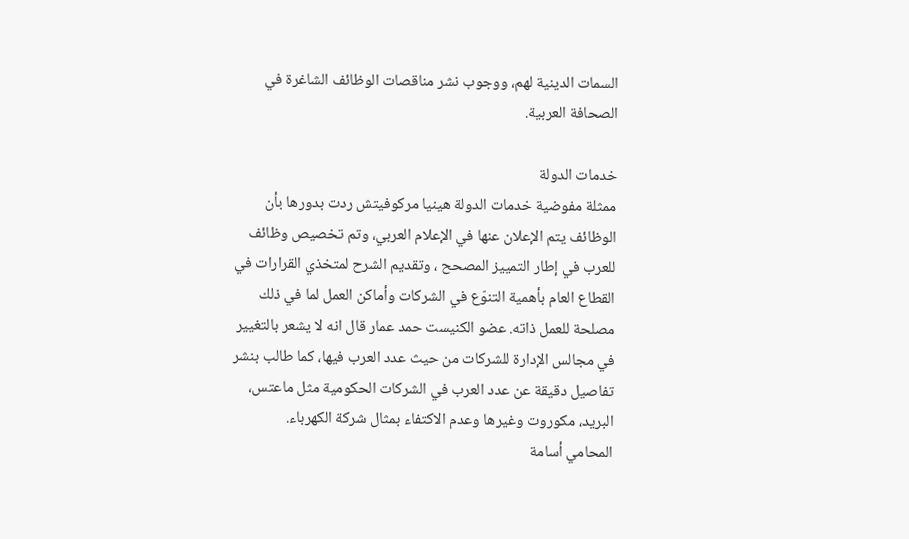السمات الدينية لهم، ووجوب نشر مناقصات الوظائف الشاغرة في الصحافة العربية.

خدمات الدولة
ممثلة مفوضية خدمات الدولة هينيا مركوفيتش ردت بدورها بأن الوظائف يتم الإعلان عنها في الإعلام العربي، وتم تخصيص وظائف للعرب في إطار التمييز المصحح ، وتقديم الشرح لمتخذي القرارات في القطاع العام بأهمية التنوّع في الشركات وأماكن العمل لما في ذلك مصلحة للعمل ذاته. عضو الكنيست حمد عمار قال انه لا يشعر بالتغيير في مجالس الإدارة للشركات من حيث عدد العرب فيها، كما طالب بنشر تفاصيل دقيقة عن عدد العرب في الشركات الحكومية مثل ماعتس، البريد، مكوروت وغيرها وعدم الاكتفاء بمثال شركة الكهرباء.
المحامي أسامة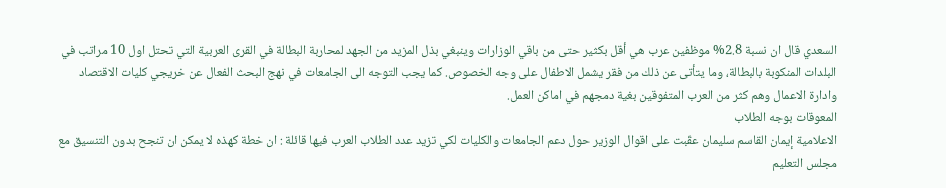السعدي قال ان نسبة 2.8% موظفين عرب هي أقل بكثير حتى من باقي الوزارات وينبغي بذل المزيد من الجهد لمحاربة البطالة في القرى العربية التي تحتل اول 10 مراتب في البلدات المنكوبة بالبطالة، وما يتأتى عن ذلك من فقر يشمل الاطفال على وجه الخصوص. كما يجب التوجه الى الجامعات في نهج البحث الفعال عن خريجي كليات الاقتصاد وادارة الاعمال وهم كثر من العرب المتفوقين بغية دمجهم في اماكن العمل.
المعوقات بوجه الطلاب
الاعلامية إيمان القاسم سليمان عقّبت على اقوال الوزير حول دعم الجامعات والكليات لكي تزيد عدد الطلاب العرب فيها قائلة : ان خطة كهذه لا يمكن ان تنجح بدون التنسيق مع مجلس التعليم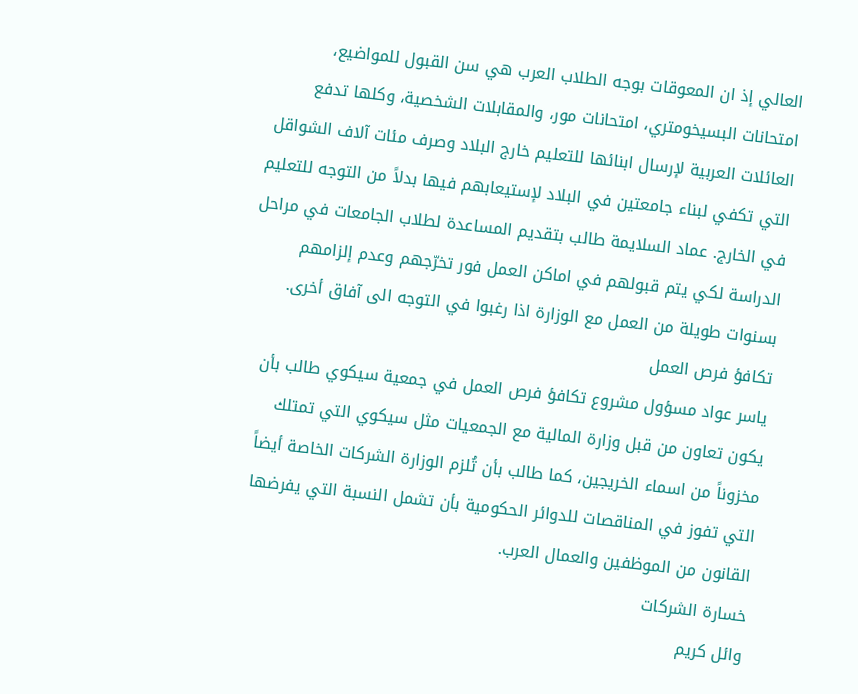العالي إذ ان المعوقات بوجه الطلاب العرب هي سن القبول للمواضيع، امتحانات البسيخومتري، امتحانات مور، والمقابلات الشخصية، وكلها تدفع العائلات العربية لإرسال ابنائها للتعليم خارج البلاد وصرف مئات آلاف الشواقل التي تكفي لبناء جامعتين في البلاد لإستيعابهم فيها بدلاً من التوجه للتعليم في الخارج. عماد السلايمة طالب بتقديم المساعدة لطلاب الجامعات في مراحل الدراسة لكي يتم قبولهم في اماكن العمل فور تخرّجهم وعدم إلزامهم بسنوات طويلة من العمل مع الوزارة اذا رغبوا في التوجه الى آفاق أخرى.
تكافؤ فرص العمل
ياسر عواد مسؤول مشروع تكافؤ فرص العمل في جمعية سيكوي طالب بأن يكون تعاون من قبل وزارة المالية مع الجمعيات مثل سيكوي التي تمتلك مخزوناً من اسماء الخريجين، كما طالب بأن تُلزم الوزارة الشركات الخاصة أيضاً التي تفوز في المناقصات للدوائر الحكومية بأن تشمل النسبة التي يفرضها القانون من الموظفين والعمال العرب.
خسارة الشركات
وائل كريم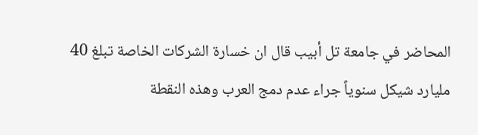المحاضر في جامعة تل أبيب قال ان خسارة الشركات الخاصة تبلغ 40 مليارد شيكل سنوياً جراء عدم دمج العرب وهذه النقطة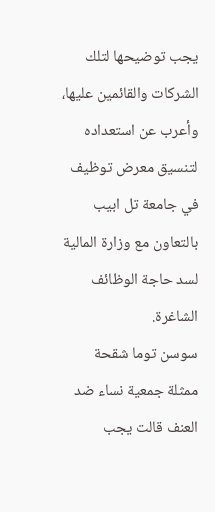يجب توضيحها لتلك الشركات والقائمين عليها، وأعرب عن استعداده لتنسيق معرض توظيف في جامعة تل ابيب بالتعاون مع وزارة المالية لسد حاجة الوظائف الشاغرة.
سوسن توما شقحة ممثلة جمعية نساء ضد العنف قالت يجب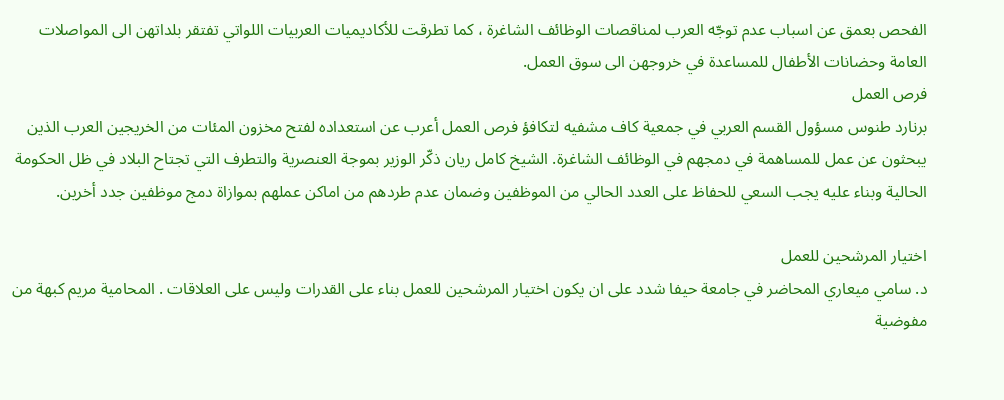الفحص بعمق عن اسباب عدم توجّه العرب لمناقصات الوظائف الشاغرة ، كما تطرقت للأكاديميات العربيات اللواتي تفتقر بلداتهن الى المواصلات العامة وحضانات الأطفال للمساعدة في خروجهن الى سوق العمل.
فرص العمل
برنارد طنوس مسؤول القسم العربي في جمعية كاف مشفيه لتكافؤ فرص العمل أعرب عن استعداده لفتح مخزون المئات من الخريجين العرب الذين يبحثون عن عمل للمساهمة في دمجهم في الوظائف الشاغرة. الشيخ كامل ريان ذكّر الوزير بموجة العنصرية والتطرف التي تجتاح البلاد في ظل الحكومة الحالية وبناء عليه يجب السعي للحفاظ على العدد الحالي من الموظفين وضمان عدم طردهم من اماكن عملهم بموازاة دمج موظفين جدد أخرين.

اختيار المرشحين للعمل
د. سامي ميعاري المحاضر في جامعة حيفا شدد على ان يكون اختيار المرشحين للعمل بناء على القدرات وليس على العلاقات . المحامية مريم كبهة من مفوضية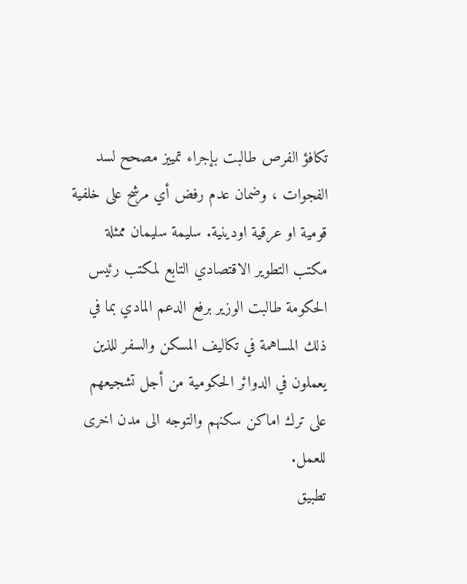تكافؤ الفرص طالبت بإجراء تمييز مصحح لسد الفجوات ، وضمان عدم رفض أي مرشح على خلفية قومية او عرقية اودينية. سليمة سليمان ممثلة مكتب التطوير الاقتصادي التابع لمكتب رئيس الحكومة طالبت الوزير برفع الدعم المادي بما في ذلك المساهمة في تكاليف المسكن والسفر للذين يعملون في الدوائر الحكومية من أجل تشجيعهم على ترك اماكن سكنهم والتوجه الى مدن اخرى للعمل.
تطبيق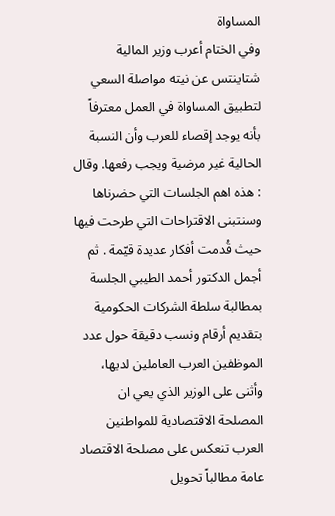المساواة
وفي الختام أعرب وزير المالية شتاينتس عن نيته مواصلة السعي لتطبيق المساواة في العمل معترفاً بأنه يوجد إقصاء للعرب وأن النسبة الحالية غير مرضية ويجب رفعها. وقال : هذه اهم الجلسات التي حضرناها وسنتبنى الاقتراحات التي طرحت فيها حيث قُدمت أفكار عديدة قيّمة . ثم أجمل الدكتور أحمد الطيبي الجلسة بمطالبة سلطة الشركات الحكومية بتقديم أرقام ونسب دقيقة حول عدد الموظفين العرب العاملين لديها، وأثنى على الوزير الذي يعي ان المصلحة الاقتصادية للمواطنين العرب تنعكس على مصلحة الاقتصاد عامة مطالباً تحويل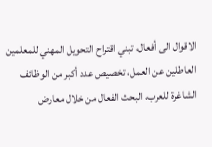الاقوال الى أفعال، تبني اقتراح التحويل المهني للمعلمين العاطلين عن العمل، تخصيص عدد أكبر من الوظائف الشاغرة للعرب، البحث الفعال من خلال معارض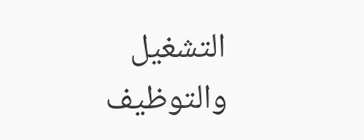التشغيل والتوظيف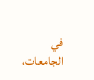في الجامعات،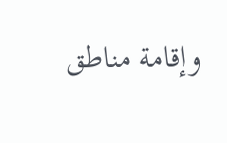وإقامة مناطق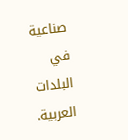صناعية في البلدات العربية.